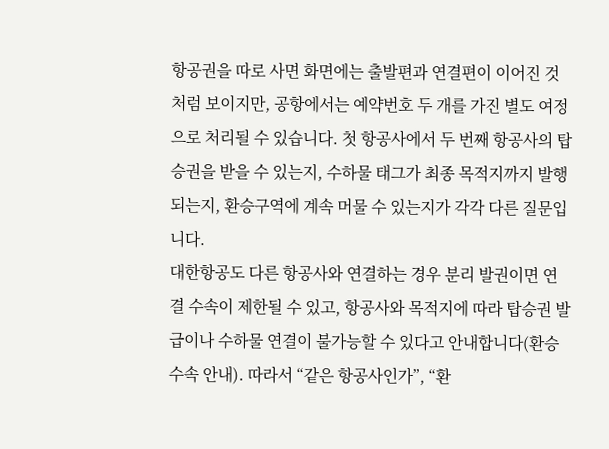항공권을 따로 사면 화면에는 출발편과 연결편이 이어진 것처럼 보이지만, 공항에서는 예약번호 두 개를 가진 별도 여정으로 처리될 수 있습니다. 첫 항공사에서 두 번째 항공사의 탑승권을 받을 수 있는지, 수하물 태그가 최종 목적지까지 발행되는지, 환승구역에 계속 머물 수 있는지가 각각 다른 질문입니다.
대한항공도 다른 항공사와 연결하는 경우 분리 발권이면 연결 수속이 제한될 수 있고, 항공사와 목적지에 따라 탑승권 발급이나 수하물 연결이 불가능할 수 있다고 안내합니다(환승 수속 안내). 따라서 “같은 항공사인가”, “환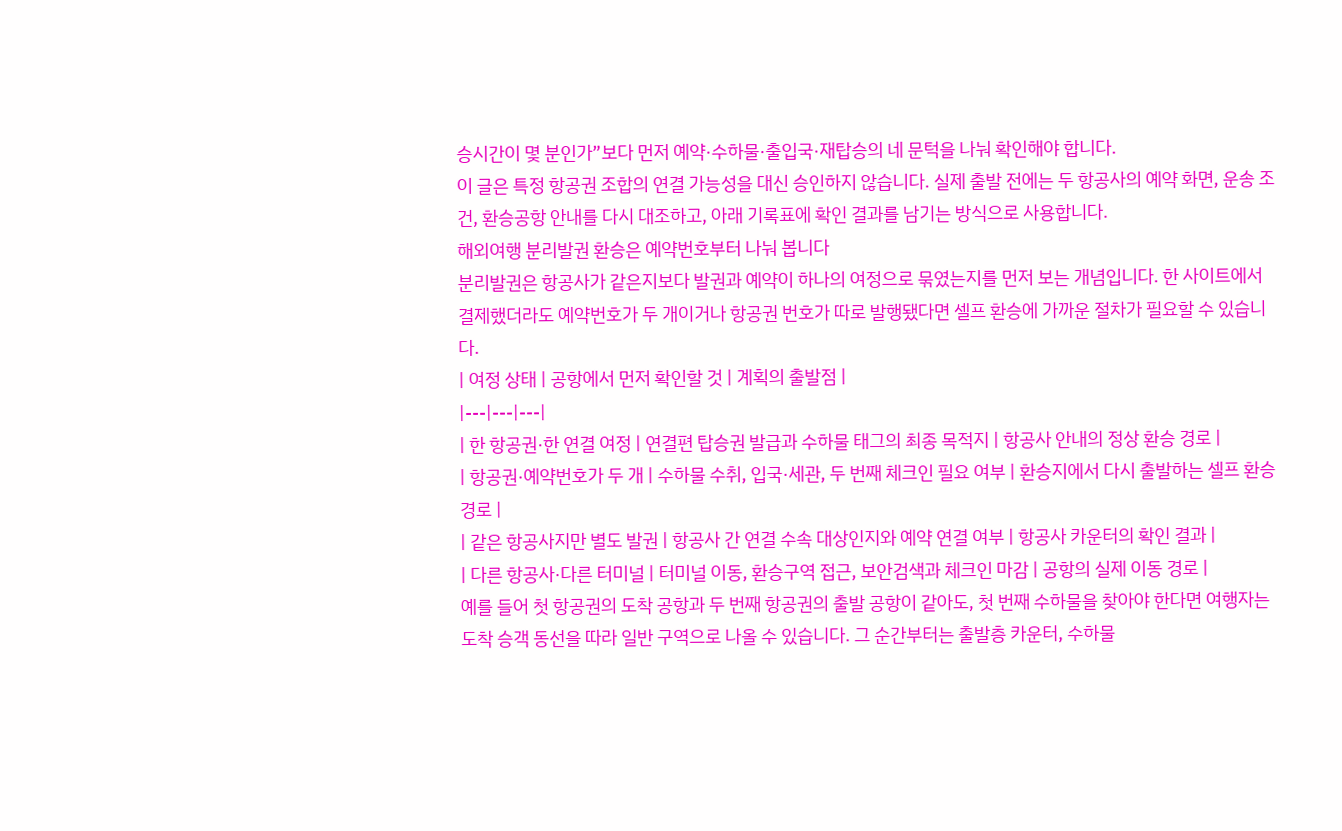승시간이 몇 분인가”보다 먼저 예약·수하물·출입국·재탑승의 네 문턱을 나눠 확인해야 합니다.
이 글은 특정 항공권 조합의 연결 가능성을 대신 승인하지 않습니다. 실제 출발 전에는 두 항공사의 예약 화면, 운송 조건, 환승공항 안내를 다시 대조하고, 아래 기록표에 확인 결과를 남기는 방식으로 사용합니다.
해외여행 분리발권 환승은 예약번호부터 나눠 봅니다
분리발권은 항공사가 같은지보다 발권과 예약이 하나의 여정으로 묶였는지를 먼저 보는 개념입니다. 한 사이트에서 결제했더라도 예약번호가 두 개이거나 항공권 번호가 따로 발행됐다면 셀프 환승에 가까운 절차가 필요할 수 있습니다.
| 여정 상태 | 공항에서 먼저 확인할 것 | 계획의 출발점 |
|---|---|---|
| 한 항공권·한 연결 여정 | 연결편 탑승권 발급과 수하물 태그의 최종 목적지 | 항공사 안내의 정상 환승 경로 |
| 항공권·예약번호가 두 개 | 수하물 수취, 입국·세관, 두 번째 체크인 필요 여부 | 환승지에서 다시 출발하는 셀프 환승 경로 |
| 같은 항공사지만 별도 발권 | 항공사 간 연결 수속 대상인지와 예약 연결 여부 | 항공사 카운터의 확인 결과 |
| 다른 항공사·다른 터미널 | 터미널 이동, 환승구역 접근, 보안검색과 체크인 마감 | 공항의 실제 이동 경로 |
예를 들어 첫 항공권의 도착 공항과 두 번째 항공권의 출발 공항이 같아도, 첫 번째 수하물을 찾아야 한다면 여행자는 도착 승객 동선을 따라 일반 구역으로 나올 수 있습니다. 그 순간부터는 출발층 카운터, 수하물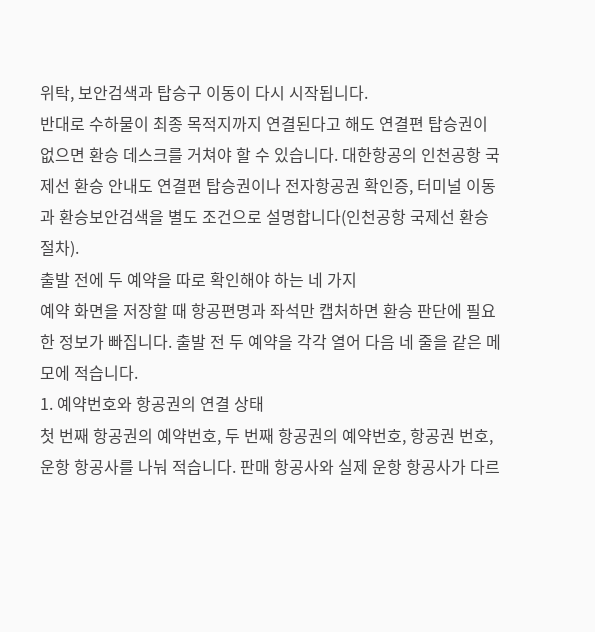위탁, 보안검색과 탑승구 이동이 다시 시작됩니다.
반대로 수하물이 최종 목적지까지 연결된다고 해도 연결편 탑승권이 없으면 환승 데스크를 거쳐야 할 수 있습니다. 대한항공의 인천공항 국제선 환승 안내도 연결편 탑승권이나 전자항공권 확인증, 터미널 이동과 환승보안검색을 별도 조건으로 설명합니다(인천공항 국제선 환승 절차).
출발 전에 두 예약을 따로 확인해야 하는 네 가지
예약 화면을 저장할 때 항공편명과 좌석만 캡처하면 환승 판단에 필요한 정보가 빠집니다. 출발 전 두 예약을 각각 열어 다음 네 줄을 같은 메모에 적습니다.
1. 예약번호와 항공권의 연결 상태
첫 번째 항공권의 예약번호, 두 번째 항공권의 예약번호, 항공권 번호, 운항 항공사를 나눠 적습니다. 판매 항공사와 실제 운항 항공사가 다르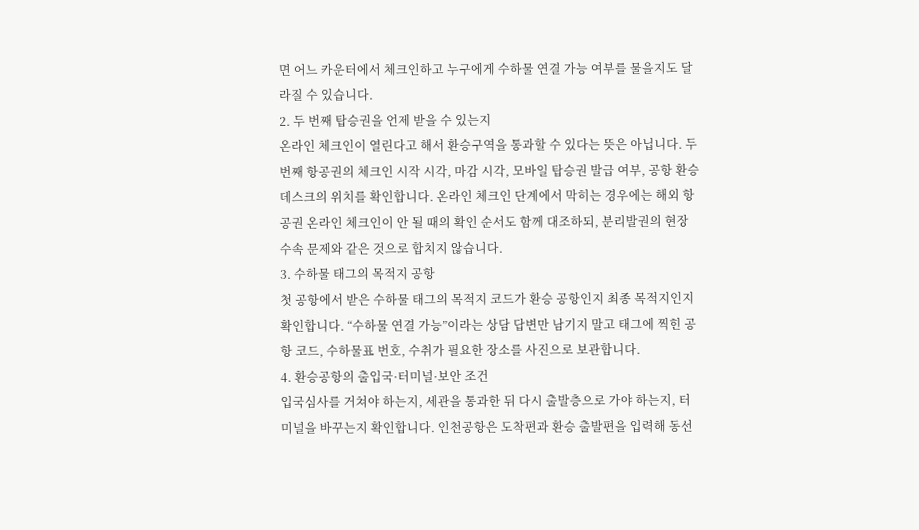면 어느 카운터에서 체크인하고 누구에게 수하물 연결 가능 여부를 물을지도 달라질 수 있습니다.
2. 두 번째 탑승권을 언제 받을 수 있는지
온라인 체크인이 열린다고 해서 환승구역을 통과할 수 있다는 뜻은 아닙니다. 두 번째 항공권의 체크인 시작 시각, 마감 시각, 모바일 탑승권 발급 여부, 공항 환승 데스크의 위치를 확인합니다. 온라인 체크인 단계에서 막히는 경우에는 해외 항공권 온라인 체크인이 안 될 때의 확인 순서도 함께 대조하되, 분리발권의 현장 수속 문제와 같은 것으로 합치지 않습니다.
3. 수하물 태그의 목적지 공항
첫 공항에서 받은 수하물 태그의 목적지 코드가 환승 공항인지 최종 목적지인지 확인합니다. “수하물 연결 가능”이라는 상담 답변만 남기지 말고 태그에 찍힌 공항 코드, 수하물표 번호, 수취가 필요한 장소를 사진으로 보관합니다.
4. 환승공항의 출입국·터미널·보안 조건
입국심사를 거쳐야 하는지, 세관을 통과한 뒤 다시 출발층으로 가야 하는지, 터미널을 바꾸는지 확인합니다. 인천공항은 도착편과 환승 출발편을 입력해 동선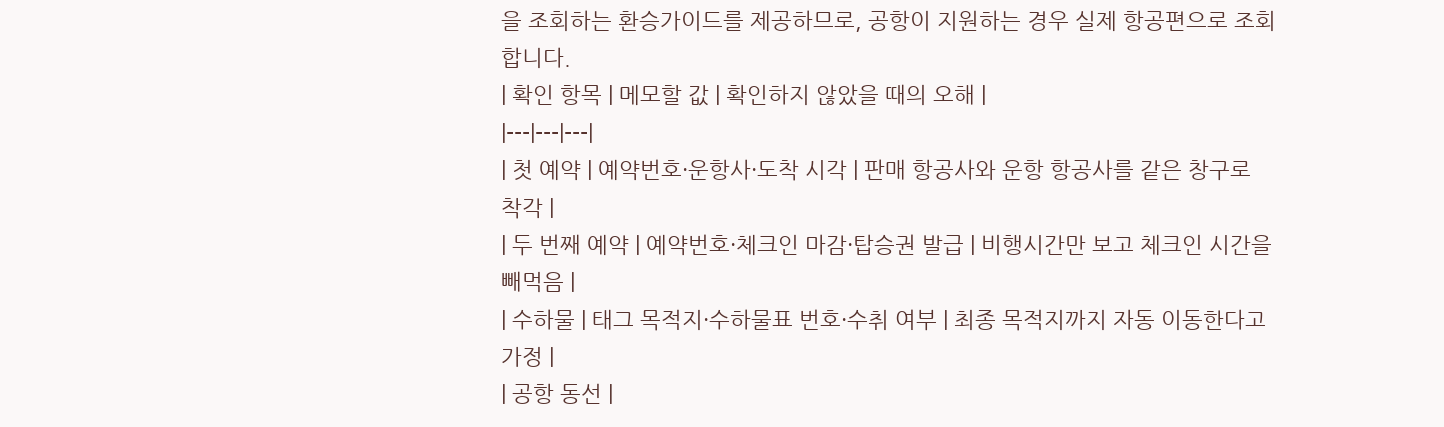을 조회하는 환승가이드를 제공하므로, 공항이 지원하는 경우 실제 항공편으로 조회합니다.
| 확인 항목 | 메모할 값 | 확인하지 않았을 때의 오해 |
|---|---|---|
| 첫 예약 | 예약번호·운항사·도착 시각 | 판매 항공사와 운항 항공사를 같은 창구로 착각 |
| 두 번째 예약 | 예약번호·체크인 마감·탑승권 발급 | 비행시간만 보고 체크인 시간을 빼먹음 |
| 수하물 | 태그 목적지·수하물표 번호·수취 여부 | 최종 목적지까지 자동 이동한다고 가정 |
| 공항 동선 |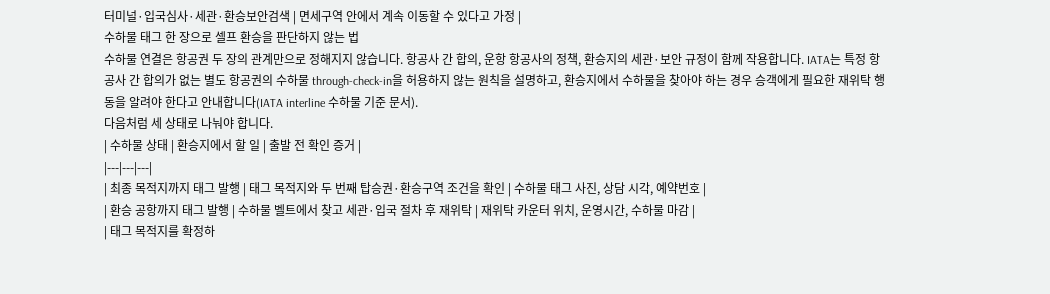터미널·입국심사·세관·환승보안검색 | 면세구역 안에서 계속 이동할 수 있다고 가정 |
수하물 태그 한 장으로 셀프 환승을 판단하지 않는 법
수하물 연결은 항공권 두 장의 관계만으로 정해지지 않습니다. 항공사 간 합의, 운항 항공사의 정책, 환승지의 세관·보안 규정이 함께 작용합니다. IATA는 특정 항공사 간 합의가 없는 별도 항공권의 수하물 through-check-in을 허용하지 않는 원칙을 설명하고, 환승지에서 수하물을 찾아야 하는 경우 승객에게 필요한 재위탁 행동을 알려야 한다고 안내합니다(IATA interline 수하물 기준 문서).
다음처럼 세 상태로 나눠야 합니다.
| 수하물 상태 | 환승지에서 할 일 | 출발 전 확인 증거 |
|---|---|---|
| 최종 목적지까지 태그 발행 | 태그 목적지와 두 번째 탑승권·환승구역 조건을 확인 | 수하물 태그 사진, 상담 시각, 예약번호 |
| 환승 공항까지 태그 발행 | 수하물 벨트에서 찾고 세관·입국 절차 후 재위탁 | 재위탁 카운터 위치, 운영시간, 수하물 마감 |
| 태그 목적지를 확정하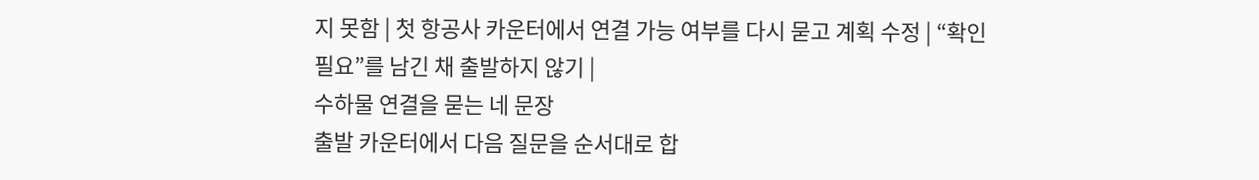지 못함 | 첫 항공사 카운터에서 연결 가능 여부를 다시 묻고 계획 수정 | “확인 필요”를 남긴 채 출발하지 않기 |
수하물 연결을 묻는 네 문장
출발 카운터에서 다음 질문을 순서대로 합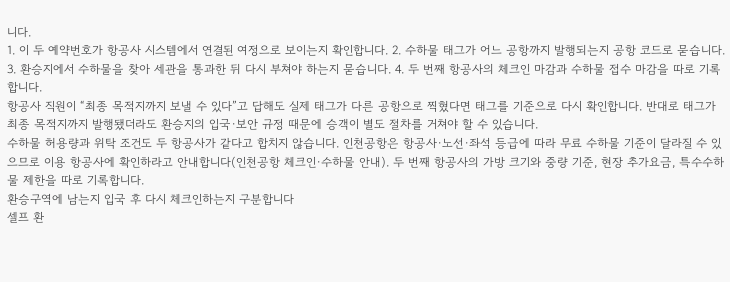니다.
1. 이 두 예약번호가 항공사 시스템에서 연결된 여정으로 보이는지 확인합니다. 2. 수하물 태그가 어느 공항까지 발행되는지 공항 코드로 묻습니다. 3. 환승지에서 수하물을 찾아 세관을 통과한 뒤 다시 부쳐야 하는지 묻습니다. 4. 두 번째 항공사의 체크인 마감과 수하물 접수 마감을 따로 기록합니다.
항공사 직원이 “최종 목적지까지 보낼 수 있다”고 답해도 실제 태그가 다른 공항으로 찍혔다면 태그를 기준으로 다시 확인합니다. 반대로 태그가 최종 목적지까지 발행됐더라도 환승지의 입국·보안 규정 때문에 승객이 별도 절차를 거쳐야 할 수 있습니다.
수하물 허용량과 위탁 조건도 두 항공사가 같다고 합치지 않습니다. 인천공항은 항공사·노선·좌석 등급에 따라 무료 수하물 기준이 달라질 수 있으므로 이용 항공사에 확인하라고 안내합니다(인천공항 체크인·수하물 안내). 두 번째 항공사의 가방 크기와 중량 기준, 현장 추가요금, 특수수하물 제한을 따로 기록합니다.
환승구역에 남는지 입국 후 다시 체크인하는지 구분합니다
셀프 환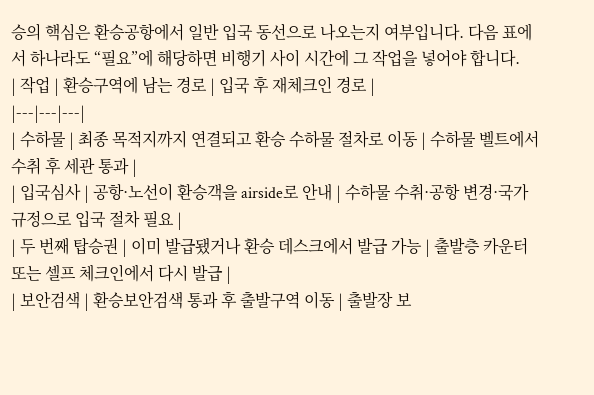승의 핵심은 환승공항에서 일반 입국 동선으로 나오는지 여부입니다. 다음 표에서 하나라도 “필요”에 해당하면 비행기 사이 시간에 그 작업을 넣어야 합니다.
| 작업 | 환승구역에 남는 경로 | 입국 후 재체크인 경로 |
|---|---|---|
| 수하물 | 최종 목적지까지 연결되고 환승 수하물 절차로 이동 | 수하물 벨트에서 수취 후 세관 통과 |
| 입국심사 | 공항·노선이 환승객을 airside로 안내 | 수하물 수취·공항 변경·국가 규정으로 입국 절차 필요 |
| 두 번째 탑승권 | 이미 발급됐거나 환승 데스크에서 발급 가능 | 출발층 카운터 또는 셀프 체크인에서 다시 발급 |
| 보안검색 | 환승보안검색 통과 후 출발구역 이동 | 출발장 보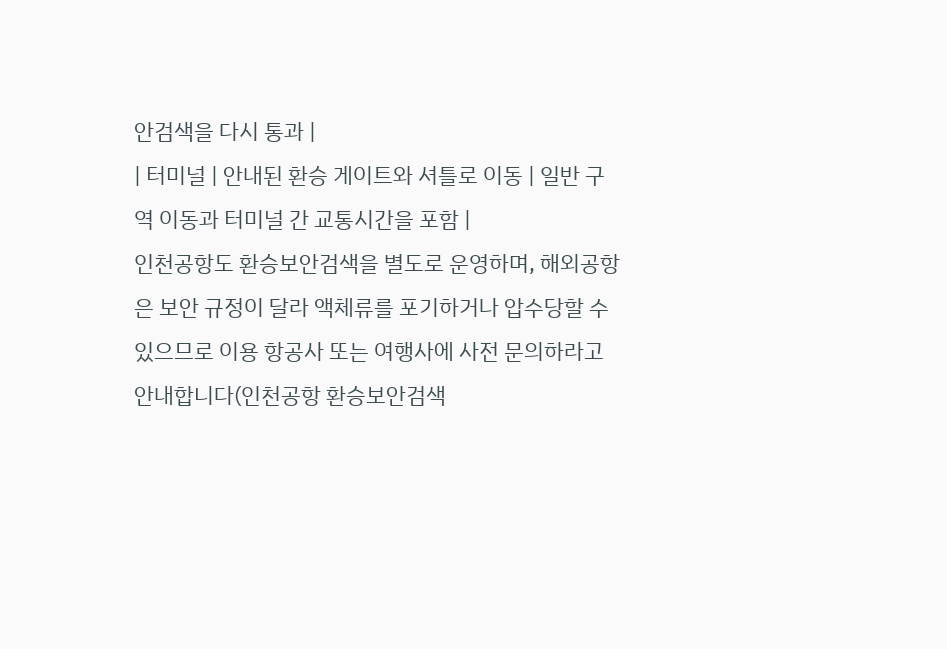안검색을 다시 통과 |
| 터미널 | 안내된 환승 게이트와 셔틀로 이동 | 일반 구역 이동과 터미널 간 교통시간을 포함 |
인천공항도 환승보안검색을 별도로 운영하며, 해외공항은 보안 규정이 달라 액체류를 포기하거나 압수당할 수 있으므로 이용 항공사 또는 여행사에 사전 문의하라고 안내합니다(인천공항 환승보안검색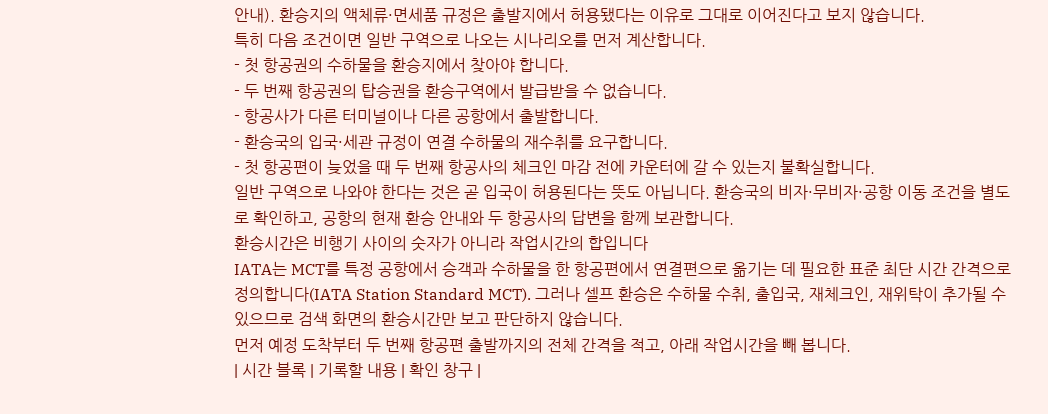안내). 환승지의 액체류·면세품 규정은 출발지에서 허용됐다는 이유로 그대로 이어진다고 보지 않습니다.
특히 다음 조건이면 일반 구역으로 나오는 시나리오를 먼저 계산합니다.
- 첫 항공권의 수하물을 환승지에서 찾아야 합니다.
- 두 번째 항공권의 탑승권을 환승구역에서 발급받을 수 없습니다.
- 항공사가 다른 터미널이나 다른 공항에서 출발합니다.
- 환승국의 입국·세관 규정이 연결 수하물의 재수취를 요구합니다.
- 첫 항공편이 늦었을 때 두 번째 항공사의 체크인 마감 전에 카운터에 갈 수 있는지 불확실합니다.
일반 구역으로 나와야 한다는 것은 곧 입국이 허용된다는 뜻도 아닙니다. 환승국의 비자·무비자·공항 이동 조건을 별도로 확인하고, 공항의 현재 환승 안내와 두 항공사의 답변을 함께 보관합니다.
환승시간은 비행기 사이의 숫자가 아니라 작업시간의 합입니다
IATA는 MCT를 특정 공항에서 승객과 수하물을 한 항공편에서 연결편으로 옮기는 데 필요한 표준 최단 시간 간격으로 정의합니다(IATA Station Standard MCT). 그러나 셀프 환승은 수하물 수취, 출입국, 재체크인, 재위탁이 추가될 수 있으므로 검색 화면의 환승시간만 보고 판단하지 않습니다.
먼저 예정 도착부터 두 번째 항공편 출발까지의 전체 간격을 적고, 아래 작업시간을 빼 봅니다.
| 시간 블록 | 기록할 내용 | 확인 창구 |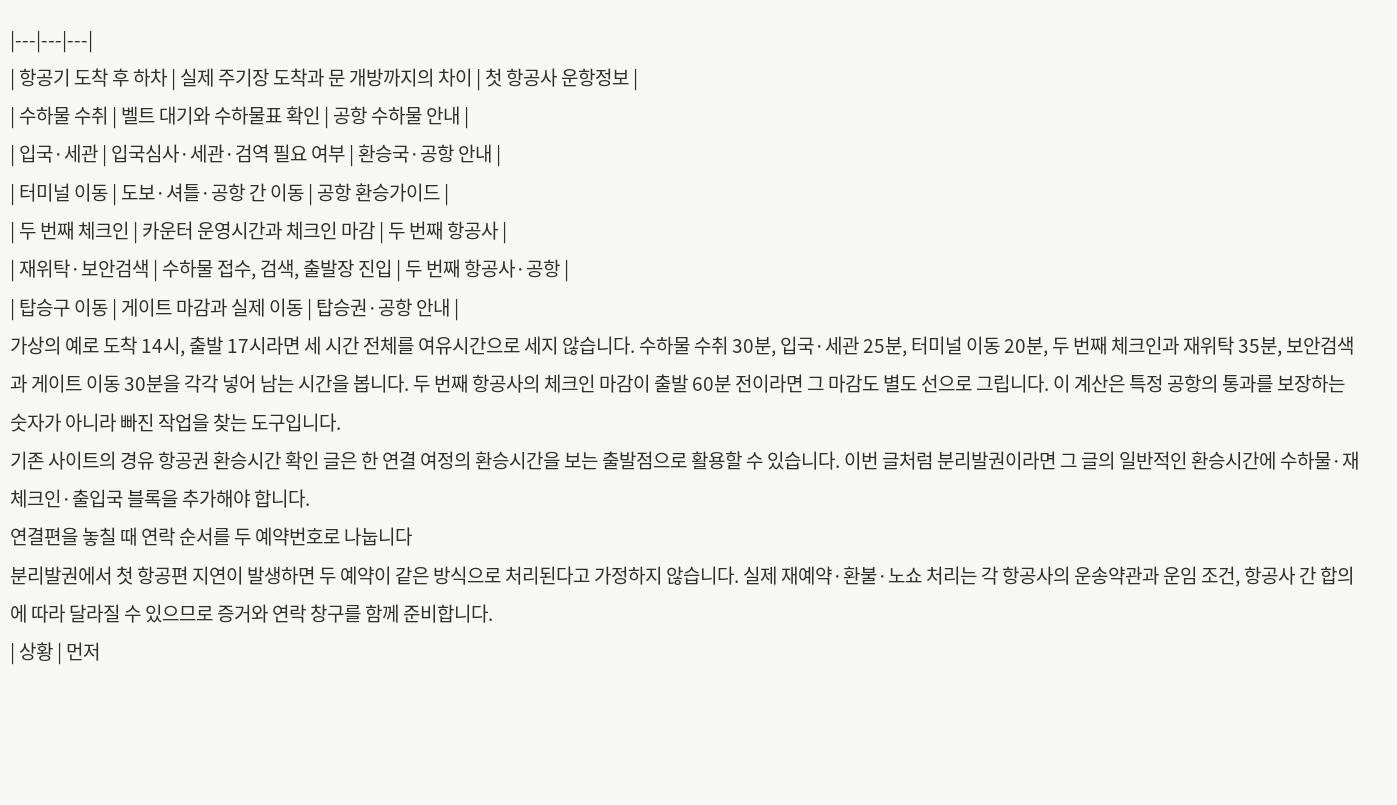|---|---|---|
| 항공기 도착 후 하차 | 실제 주기장 도착과 문 개방까지의 차이 | 첫 항공사 운항정보 |
| 수하물 수취 | 벨트 대기와 수하물표 확인 | 공항 수하물 안내 |
| 입국·세관 | 입국심사·세관·검역 필요 여부 | 환승국·공항 안내 |
| 터미널 이동 | 도보·셔틀·공항 간 이동 | 공항 환승가이드 |
| 두 번째 체크인 | 카운터 운영시간과 체크인 마감 | 두 번째 항공사 |
| 재위탁·보안검색 | 수하물 접수, 검색, 출발장 진입 | 두 번째 항공사·공항 |
| 탑승구 이동 | 게이트 마감과 실제 이동 | 탑승권·공항 안내 |
가상의 예로 도착 14시, 출발 17시라면 세 시간 전체를 여유시간으로 세지 않습니다. 수하물 수취 30분, 입국·세관 25분, 터미널 이동 20분, 두 번째 체크인과 재위탁 35분, 보안검색과 게이트 이동 30분을 각각 넣어 남는 시간을 봅니다. 두 번째 항공사의 체크인 마감이 출발 60분 전이라면 그 마감도 별도 선으로 그립니다. 이 계산은 특정 공항의 통과를 보장하는 숫자가 아니라 빠진 작업을 찾는 도구입니다.
기존 사이트의 경유 항공권 환승시간 확인 글은 한 연결 여정의 환승시간을 보는 출발점으로 활용할 수 있습니다. 이번 글처럼 분리발권이라면 그 글의 일반적인 환승시간에 수하물·재체크인·출입국 블록을 추가해야 합니다.
연결편을 놓칠 때 연락 순서를 두 예약번호로 나눕니다
분리발권에서 첫 항공편 지연이 발생하면 두 예약이 같은 방식으로 처리된다고 가정하지 않습니다. 실제 재예약·환불·노쇼 처리는 각 항공사의 운송약관과 운임 조건, 항공사 간 합의에 따라 달라질 수 있으므로 증거와 연락 창구를 함께 준비합니다.
| 상황 | 먼저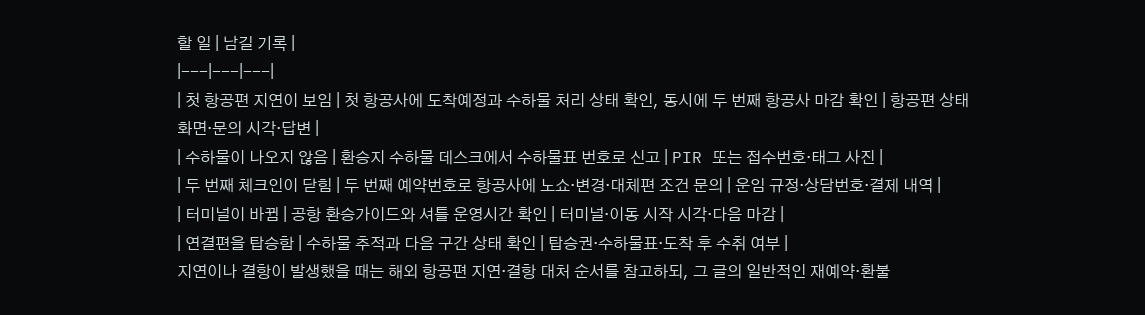할 일 | 남길 기록 |
|---|---|---|
| 첫 항공편 지연이 보임 | 첫 항공사에 도착예정과 수하물 처리 상태 확인, 동시에 두 번째 항공사 마감 확인 | 항공편 상태 화면·문의 시각·답변 |
| 수하물이 나오지 않음 | 환승지 수하물 데스크에서 수하물표 번호로 신고 | PIR 또는 접수번호·태그 사진 |
| 두 번째 체크인이 닫힘 | 두 번째 예약번호로 항공사에 노쇼·변경·대체편 조건 문의 | 운임 규정·상담번호·결제 내역 |
| 터미널이 바뀜 | 공항 환승가이드와 셔틀 운영시간 확인 | 터미널·이동 시작 시각·다음 마감 |
| 연결편을 탑승함 | 수하물 추적과 다음 구간 상태 확인 | 탑승권·수하물표·도착 후 수취 여부 |
지연이나 결항이 발생했을 때는 해외 항공편 지연·결항 대처 순서를 참고하되, 그 글의 일반적인 재예약·환불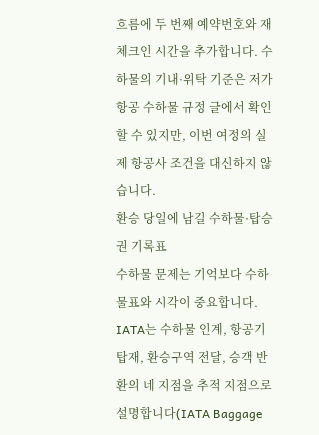흐름에 두 번째 예약번호와 재체크인 시간을 추가합니다. 수하물의 기내·위탁 기준은 저가항공 수하물 규정 글에서 확인할 수 있지만, 이번 여정의 실제 항공사 조건을 대신하지 않습니다.
환승 당일에 남길 수하물·탑승권 기록표
수하물 문제는 기억보다 수하물표와 시각이 중요합니다. IATA는 수하물 인계, 항공기 탑재, 환승구역 전달, 승객 반환의 네 지점을 추적 지점으로 설명합니다(IATA Baggage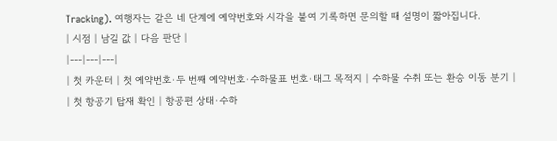Tracking). 여행자는 같은 네 단계에 예약번호와 시각을 붙여 기록하면 문의할 때 설명이 짧아집니다.
| 시점 | 남길 값 | 다음 판단 |
|---|---|---|
| 첫 카운터 | 첫 예약번호·두 번째 예약번호·수하물표 번호·태그 목적지 | 수하물 수취 또는 환승 이동 분기 |
| 첫 항공기 탑재 확인 | 항공편 상태·수하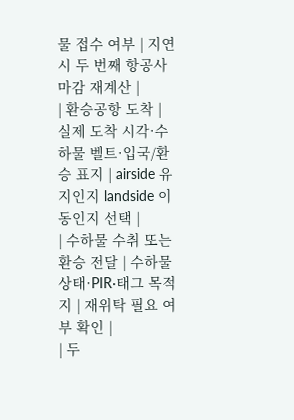물 접수 여부 | 지연 시 두 번째 항공사 마감 재계산 |
| 환승공항 도착 | 실제 도착 시각·수하물 벨트·입국/환승 표지 | airside 유지인지 landside 이동인지 선택 |
| 수하물 수취 또는 환승 전달 | 수하물 상태·PIR·태그 목적지 | 재위탁 필요 여부 확인 |
| 두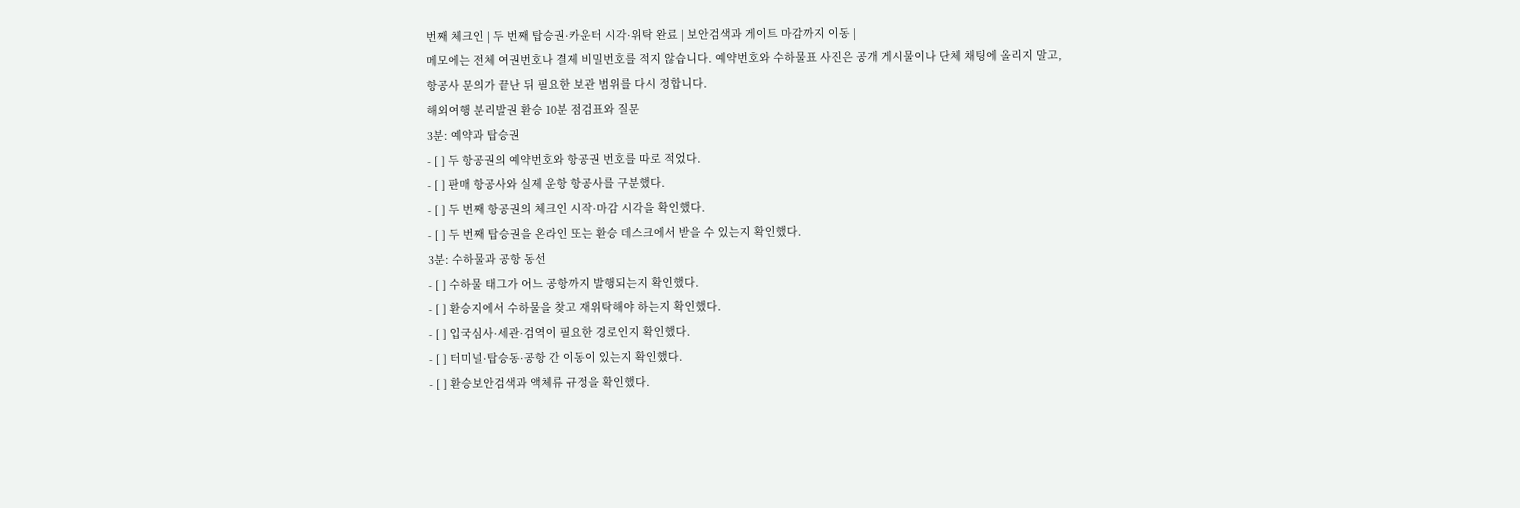번째 체크인 | 두 번째 탑승권·카운터 시각·위탁 완료 | 보안검색과 게이트 마감까지 이동 |
메모에는 전체 여권번호나 결제 비밀번호를 적지 않습니다. 예약번호와 수하물표 사진은 공개 게시물이나 단체 채팅에 올리지 말고, 항공사 문의가 끝난 뒤 필요한 보관 범위를 다시 정합니다.
해외여행 분리발권 환승 10분 점검표와 질문
3분: 예약과 탑승권
- [ ] 두 항공권의 예약번호와 항공권 번호를 따로 적었다.
- [ ] 판매 항공사와 실제 운항 항공사를 구분했다.
- [ ] 두 번째 항공권의 체크인 시작·마감 시각을 확인했다.
- [ ] 두 번째 탑승권을 온라인 또는 환승 데스크에서 받을 수 있는지 확인했다.
3분: 수하물과 공항 동선
- [ ] 수하물 태그가 어느 공항까지 발행되는지 확인했다.
- [ ] 환승지에서 수하물을 찾고 재위탁해야 하는지 확인했다.
- [ ] 입국심사·세관·검역이 필요한 경로인지 확인했다.
- [ ] 터미널·탑승동·공항 간 이동이 있는지 확인했다.
- [ ] 환승보안검색과 액체류 규정을 확인했다.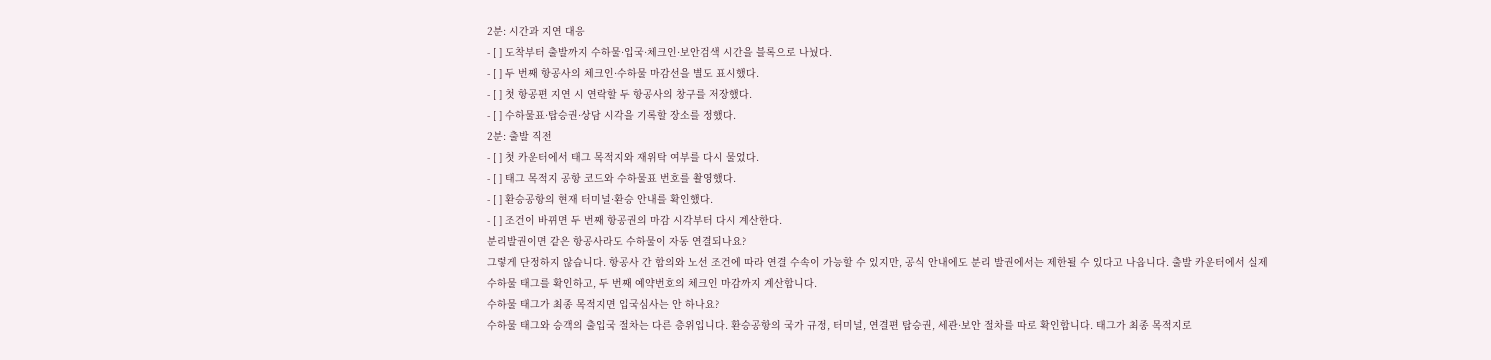2분: 시간과 지연 대응
- [ ] 도착부터 출발까지 수하물·입국·체크인·보안검색 시간을 블록으로 나눴다.
- [ ] 두 번째 항공사의 체크인·수하물 마감선을 별도 표시했다.
- [ ] 첫 항공편 지연 시 연락할 두 항공사의 창구를 저장했다.
- [ ] 수하물표·탑승권·상담 시각을 기록할 장소를 정했다.
2분: 출발 직전
- [ ] 첫 카운터에서 태그 목적지와 재위탁 여부를 다시 물었다.
- [ ] 태그 목적지 공항 코드와 수하물표 번호를 촬영했다.
- [ ] 환승공항의 현재 터미널·환승 안내를 확인했다.
- [ ] 조건이 바뀌면 두 번째 항공권의 마감 시각부터 다시 계산한다.
분리발권이면 같은 항공사라도 수하물이 자동 연결되나요?
그렇게 단정하지 않습니다. 항공사 간 합의와 노선 조건에 따라 연결 수속이 가능할 수 있지만, 공식 안내에도 분리 발권에서는 제한될 수 있다고 나옵니다. 출발 카운터에서 실제 수하물 태그를 확인하고, 두 번째 예약번호의 체크인 마감까지 계산합니다.
수하물 태그가 최종 목적지면 입국심사는 안 하나요?
수하물 태그와 승객의 출입국 절차는 다른 층위입니다. 환승공항의 국가 규정, 터미널, 연결편 탑승권, 세관·보안 절차를 따로 확인합니다. 태그가 최종 목적지로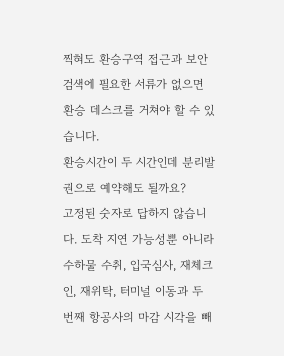찍혀도 환승구역 접근과 보안검색에 필요한 서류가 없으면 환승 데스크를 거쳐야 할 수 있습니다.
환승시간이 두 시간인데 분리발권으로 예약해도 될까요?
고정된 숫자로 답하지 않습니다. 도착 지연 가능성뿐 아니라 수하물 수취, 입국심사, 재체크인, 재위탁, 터미널 이동과 두 번째 항공사의 마감 시각을 빼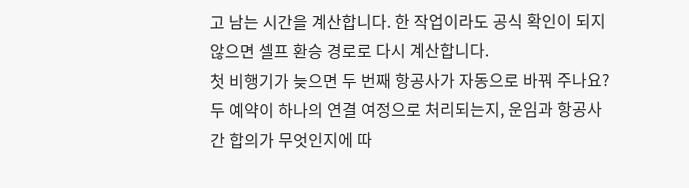고 남는 시간을 계산합니다. 한 작업이라도 공식 확인이 되지 않으면 셀프 환승 경로로 다시 계산합니다.
첫 비행기가 늦으면 두 번째 항공사가 자동으로 바꿔 주나요?
두 예약이 하나의 연결 여정으로 처리되는지, 운임과 항공사 간 합의가 무엇인지에 따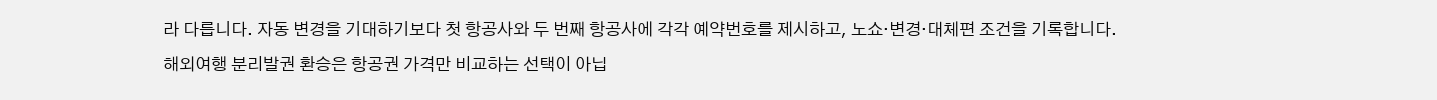라 다릅니다. 자동 변경을 기대하기보다 첫 항공사와 두 번째 항공사에 각각 예약번호를 제시하고, 노쇼·변경·대체편 조건을 기록합니다.
해외여행 분리발권 환승은 항공권 가격만 비교하는 선택이 아닙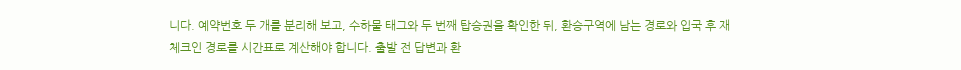니다. 예약번호 두 개를 분리해 보고, 수하물 태그와 두 번째 탑승권을 확인한 뒤, 환승구역에 남는 경로와 입국 후 재체크인 경로를 시간표로 계산해야 합니다. 출발 전 답변과 환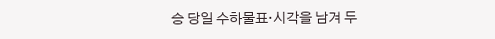승 당일 수하물표·시각을 남겨 두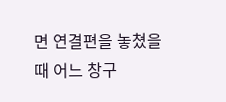면 연결편을 놓쳤을 때 어느 창구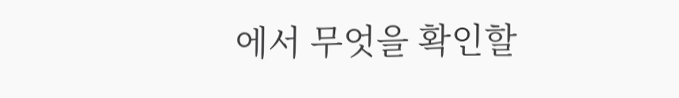에서 무엇을 확인할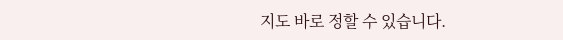지도 바로 정할 수 있습니다.